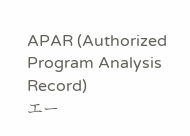APAR (Authorized Program Analysis Record)
エー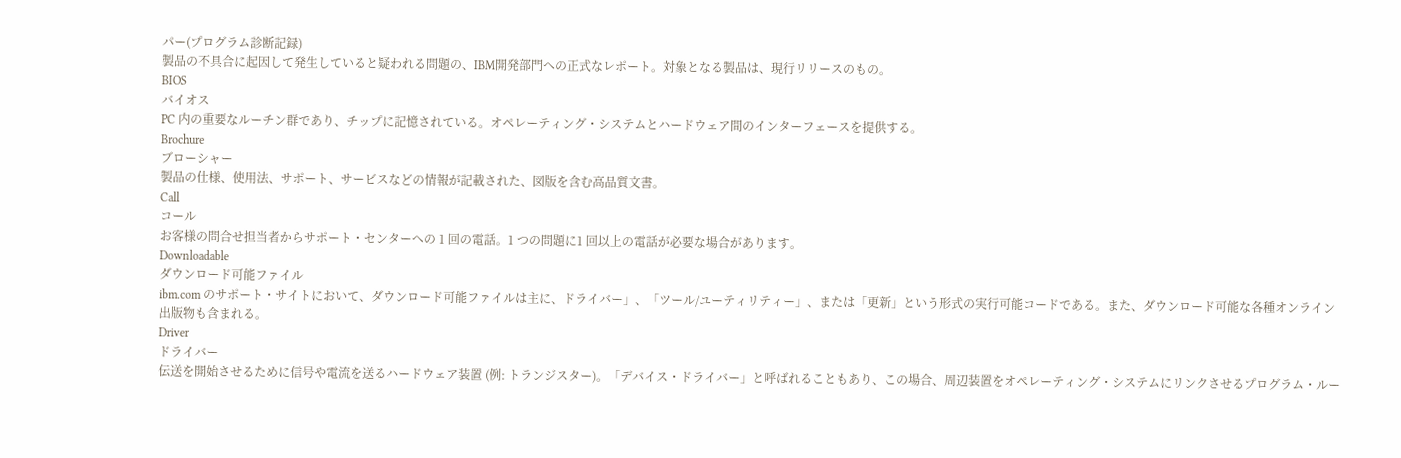パー(プログラム診断記録)
製品の不具合に起因して発生していると疑われる問題の、IBM開発部門への正式なレポート。対象となる製品は、現行リリースのもの。
BIOS
バイオス
PC 内の重要なルーチン群であり、チップに記憶されている。オペレーティング・システムとハードウェア間のインターフェースを提供する。
Brochure
ブローシャー
製品の仕様、使用法、サポート、サービスなどの情報が記載された、図版を含む高品質文書。
Call
コール
お客様の問合せ担当者からサポート・センターへの 1 回の電話。1 つの問題に1 回以上の電話が必要な場合があります。
Downloadable
ダウンロード可能ファイル
ibm.com のサポート・サイトにおいて、ダウンロード可能ファイルは主に、ドライバー」、「ツール/ユーティリティー」、または「更新」という形式の実行可能コードである。また、ダウンロード可能な各種オンライン出版物も含まれる。
Driver
ドライバー
伝送を開始させるために信号や電流を送るハードウェア装置 (例: トランジスター)。「デバイス・ドライバー」と呼ばれることもあり、この場合、周辺装置をオペレーティング・システムにリンクさせるプログラム・ルー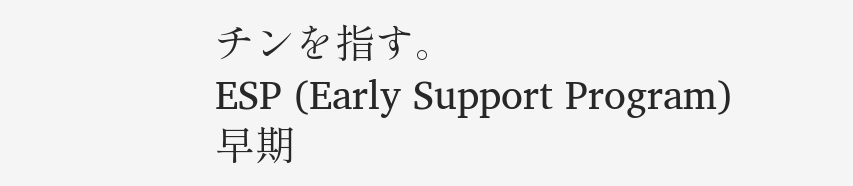チンを指す。
ESP (Early Support Program)
早期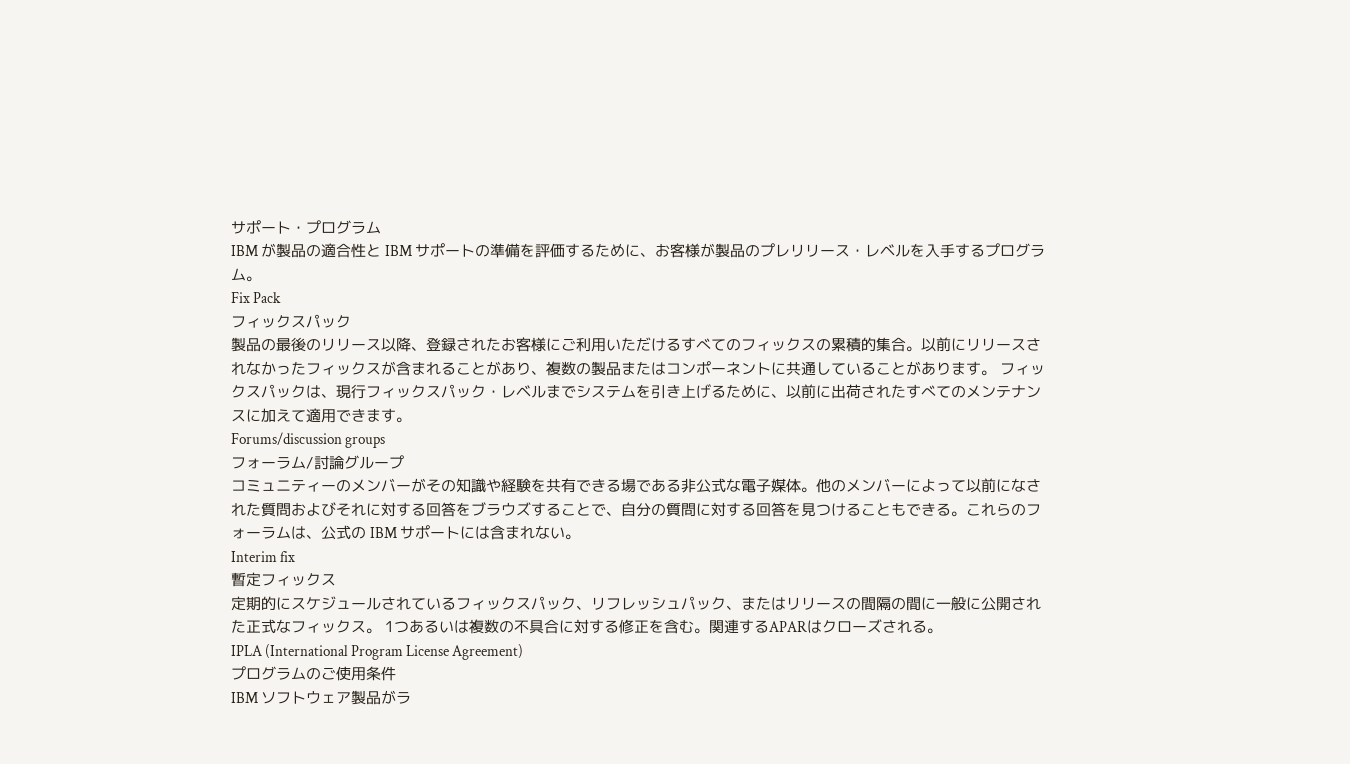サポート・プログラム
IBM が製品の適合性と IBM サポートの準備を評価するために、お客様が製品のプレリリース・レベルを入手するプログラム。
Fix Pack
フィックスパック
製品の最後のリリース以降、登録されたお客様にご利用いただけるすべてのフィックスの累積的集合。以前にリリースされなかったフィックスが含まれることがあり、複数の製品またはコンポーネントに共通していることがあります。 フィックスパックは、現行フィックスパック・レベルまでシステムを引き上げるために、以前に出荷されたすべてのメンテナンスに加えて適用できます。
Forums/discussion groups
フォーラム/討論グループ
コミュニティーのメンバーがその知識や経験を共有できる場である非公式な電子媒体。他のメンバーによって以前になされた質問およびそれに対する回答をブラウズすることで、自分の質問に対する回答を見つけることもできる。これらのフォーラムは、公式の IBM サポートには含まれない。
Interim fix
暫定フィックス
定期的にスケジュールされているフィックスパック、リフレッシュパック、またはリリースの間隔の間に一般に公開された正式なフィックス。 1つあるいは複数の不具合に対する修正を含む。関連するAPARはクローズされる。
IPLA (International Program License Agreement)
プログラムのご使用条件
IBM ソフトウェア製品がラ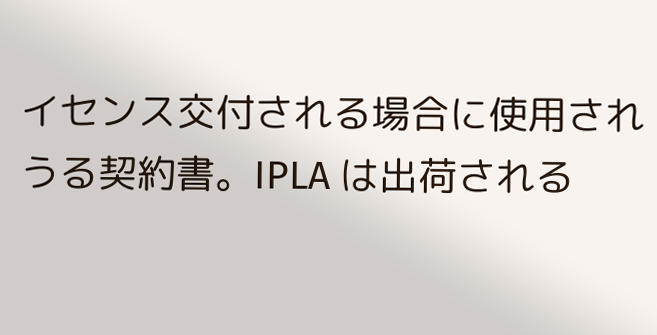イセンス交付される場合に使用されうる契約書。IPLA は出荷される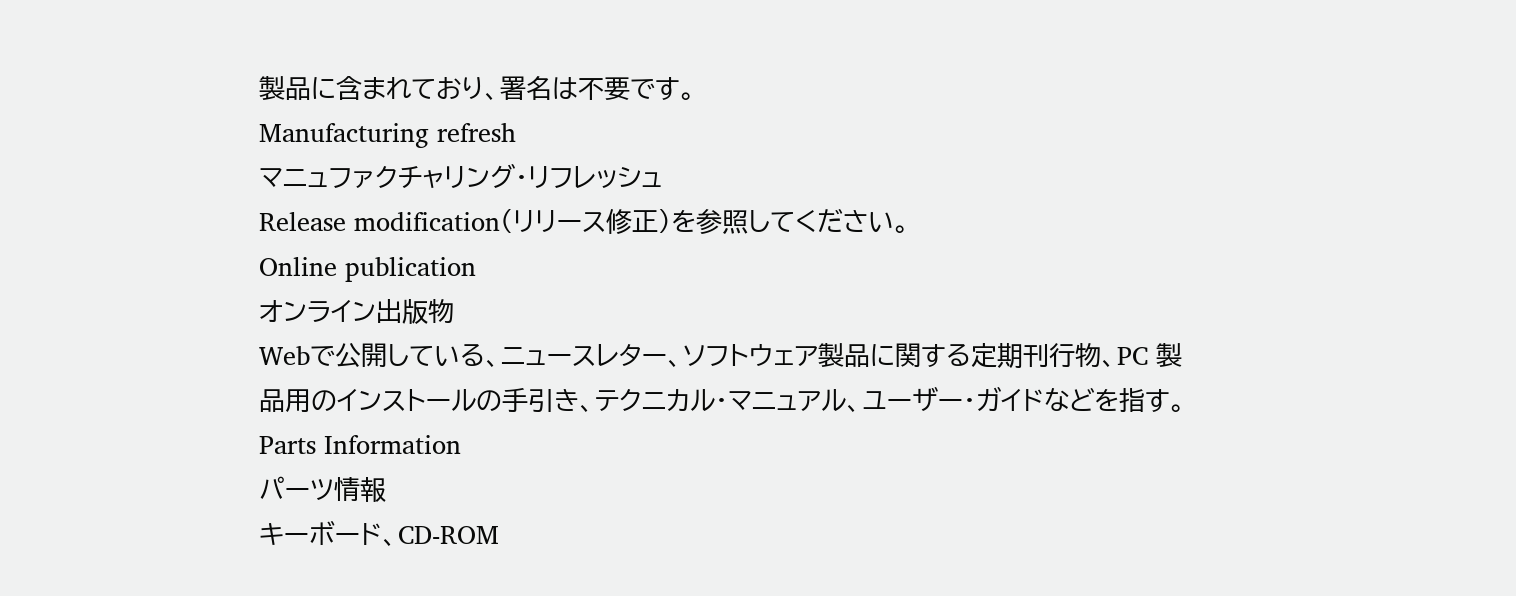製品に含まれており、署名は不要です。
Manufacturing refresh
マニュファクチャリング・リフレッシュ
Release modification(リリース修正)を参照してください。
Online publication
オンライン出版物
Webで公開している、ニュースレター、ソフトウェア製品に関する定期刊行物、PC 製品用のインストールの手引き、テクニカル・マニュアル、ユーザー・ガイドなどを指す。
Parts Information
パーツ情報
キーボード、CD-ROM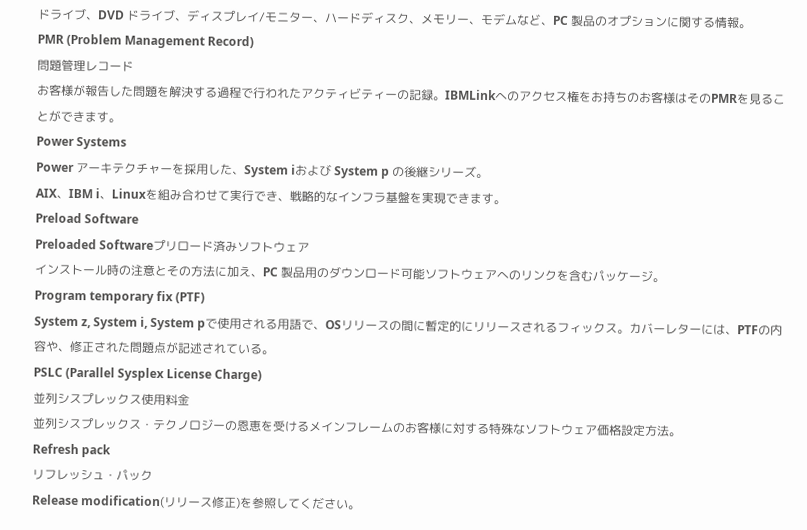ドライブ、DVD ドライブ、ディスプレイ/モニター、ハードディスク、メモリー、モデムなど、PC 製品のオプションに関する情報。
PMR (Problem Management Record)
問題管理レコード
お客様が報告した問題を解決する過程で行われたアクティビティーの記録。IBMLinkへのアクセス権をお持ちのお客様はそのPMRを見ることができます。
Power Systems
Power アーキテクチャーを採用した、System iおよび System p の後継シリーズ。
AIX、IBM i、Linuxを組み合わせて実行でき、戦略的なインフラ基盤を実現できます。
Preload Software
Preloaded Softwareプリロード済みソフトウェア
インストール時の注意とその方法に加え、PC 製品用のダウンロード可能ソフトウェアへのリンクを含むパッケージ。
Program temporary fix (PTF)
System z, System i, System pで使用される用語で、OSリリースの間に暫定的にリリースされるフィックス。カバーレターには、PTFの内容や、修正された問題点が記述されている。
PSLC (Parallel Sysplex License Charge)
並列シスプレックス使用料金
並列シスプレックス・テクノロジーの恩恵を受けるメインフレームのお客様に対する特殊なソフトウェア価格設定方法。
Refresh pack
リフレッシュ・パック
Release modification(リリース修正)を参照してください。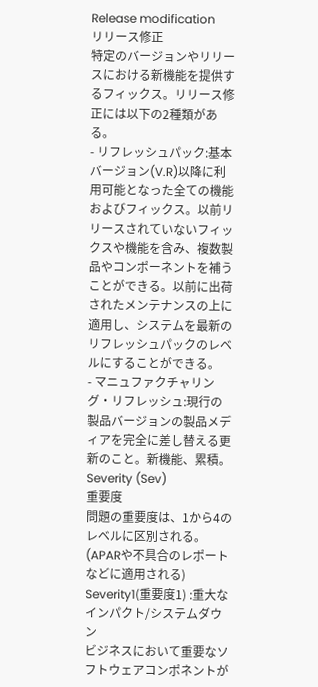Release modification
リリース修正
特定のバージョンやリリースにおける新機能を提供するフィックス。リリース修正には以下の2種類がある。
- リフレッシュパック:基本バージョン(V.R)以降に利用可能となった全ての機能およびフィックス。以前リリースされていないフィックスや機能を含み、複数製品やコンポーネントを補うことができる。以前に出荷されたメンテナンスの上に適用し、システムを最新のリフレッシュパックのレベルにすることができる。
- マニュファクチャリング・リフレッシュ:現行の製品バージョンの製品メディアを完全に差し替える更新のこと。新機能、累積。
Severity (Sev)
重要度
問題の重要度は、1から4のレベルに区別される。(APARや不具合のレポートなどに適用される)
Severity1(重要度1) :重大なインパクト/システムダウン
ビジネスにおいて重要なソフトウェアコンポネントが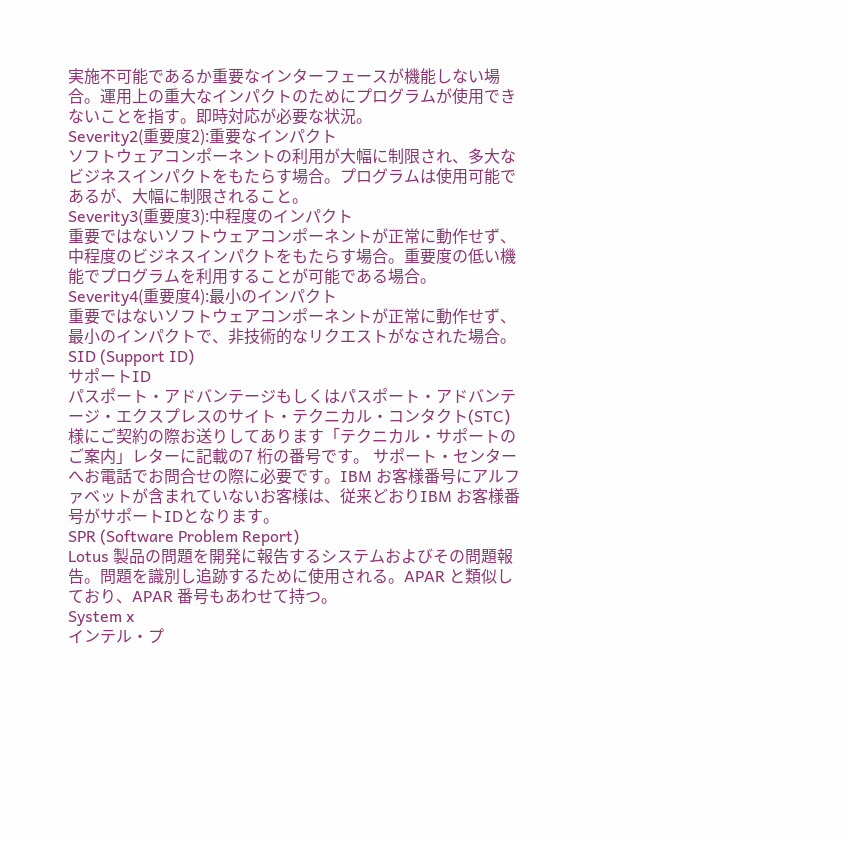実施不可能であるか重要なインターフェースが機能しない場合。運用上の重大なインパクトのためにプログラムが使用できないことを指す。即時対応が必要な状況。
Severity2(重要度2):重要なインパクト
ソフトウェアコンポーネントの利用が大幅に制限され、多大なビジネスインパクトをもたらす場合。プログラムは使用可能であるが、大幅に制限されること。
Severity3(重要度3):中程度のインパクト
重要ではないソフトウェアコンポーネントが正常に動作せず、中程度のビジネスインパクトをもたらす場合。重要度の低い機能でプログラムを利用することが可能である場合。
Severity4(重要度4):最小のインパクト
重要ではないソフトウェアコンポーネントが正常に動作せず、最小のインパクトで、非技術的なリクエストがなされた場合。
SID (Support ID)
サポートID
パスポート・アドバンテージもしくはパスポート・アドバンテージ・エクスプレスのサイト・テクニカル・コンタクト(STC)様にご契約の際お送りしてあります「テクニカル・サポートのご案内」レターに記載の7 桁の番号です。 サポート・センターへお電話でお問合せの際に必要です。IBM お客様番号にアルファベットが含まれていないお客様は、従来どおりIBM お客様番号がサポートIDとなります。
SPR (Software Problem Report)
Lotus 製品の問題を開発に報告するシステムおよびその問題報告。問題を識別し追跡するために使用される。APAR と類似しており、APAR 番号もあわせて持つ。
System x
インテル・プ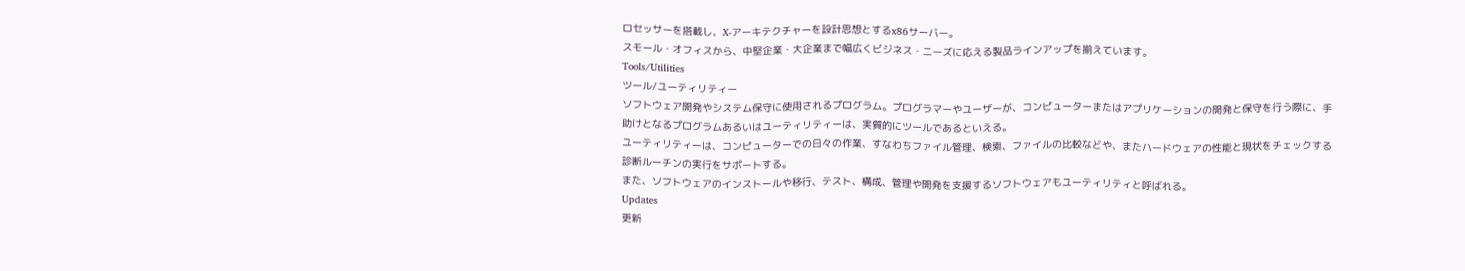ロセッサーを搭載し、X-アーキテクチャーを設計思想とするx86サーバー。
スモール・オフィスから、中堅企業・大企業まで幅広くビジネス・ニーズに応える製品ラインアップを揃えています。
Tools/Utilities
ツール/ユーティリティー
ソフトウェア開発やシステム保守に使用されるプログラム。プログラマーやユーザーが、コンピューターまたはアプリケーションの開発と保守を行う際に、手助けとなるプログラムあるいはユーティリティーは、実質的にツールであるといえる。
ユーティリティーは、コンピューターでの日々の作業、すなわちファイル管理、検索、ファイルの比較などや、またハードウェアの性能と現状をチェックする診断ルーチンの実行をサポートする。
また、ソフトウェアのインストールや移行、テスト、構成、管理や開発を支援するソフトウェアもユーティリティと呼ばれる。
Updates
更新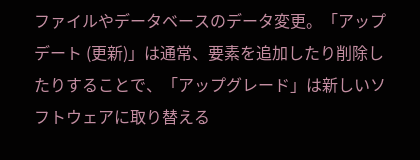ファイルやデータベースのデータ変更。「アップデート (更新)」は通常、要素を追加したり削除したりすることで、「アップグレード」は新しいソフトウェアに取り替える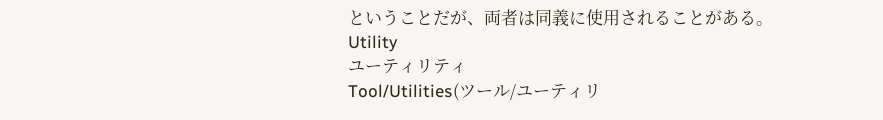ということだが、両者は同義に使用されることがある。
Utility
ユーティリティ
Tool/Utilities(ツール/ユーティリ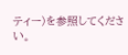ティー)を参照してください。